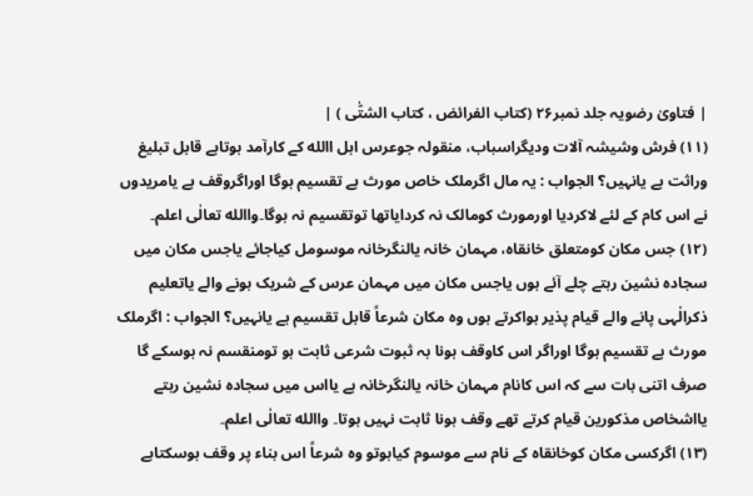| فتاویٰ رضویہ جلد نمبر۲۶ (کتاب الفرائض ، کتاب الشتّٰی ) |
(۱۱) فرش وشیشہ آلات ودیگراسباب، منقولہ جوعرس اہل االله کے کارآمد ہوتاہے قابل تبلیغ وراثت ہے یانہیں؟ الجواب : یہ مال اگرملک خاص مورث ہے تقسیم ہوگا اوراگروقف ہے یامریدوں نے اس کام کے لئے لاکردیا اورمورث کومالک نہ کردایاتھا توتقسیم نہ ہوگا۔واالله تعالٰی اعلم۔
(۱۲) جس مکان کومتعلق خانقاہ، مہمان خانہ یالنگرخانہ موسومل کیاجائے یاجس مکان میں سجادہ نشین رہتے چلے آئے ہوں یاجس مکان میں مہمان عرس کے شریک ہونے والے یاتعلیم ذکرالٰہی پانے والے قیام پذیر ہواکرتے ہوں وہ مکان شرعاً قابل تقسیم ہے یانہیں؟ الجواب : اگرملک مورث ہے تقسیم ہوگا اوراگر اس کاوقف ہونا بہ ثبوت شرعی ثابت ہو تومنقسم نہ ہوسکے گا صرف اتنی بات سے کہ اس کانام مہمان خانہ یالنگرخانہ ہے یااس میں سجادہ نشین رہتے یااشخاص مذکورین قیام کرتے تھے وقف ہونا ثابت نہیں ہوتا۔ واالله تعالٰی اعلم۔
(۱۳) اگرکسی مکان کوخانقاہ کے نام سے موسوم کیاہوتو وہ شرعاً اس بناء پر وقف ہوسکتاہے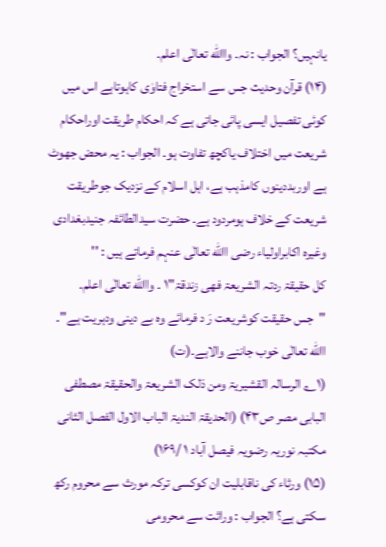یانہیں؟ الجواب : نہ۔ واالله تعالٰی اعلم۔
(۱۴) قرآن وحدیث جس سے استخراج فتاوٰی کاہوتاہے اس میں کوئی تفصیل ایسی پائی جاتی ہے کہ احکام طریقت اوراحکام شریعت میں اختلاف یاکچھ تفاوت ہو۔ الجواب : یہ محض جھوٹ ہے اوربددینوں کامذہب ہے، اہل اسلام کے نزدیک جوطریقت شریعت کے خلاف ہومردود ہے۔ حضرت سیدالطائفہ جنیدبغدادی وغیرہ اکابراولیاء رضی االله تعالٰی عنہم فرماتے ہیں : ''
کل حقیقۃ ردتہ الشریعۃ فھی زندقۃ''۱ ۔ واالله تعالٰی اعلم۔
''جس حقیقت کوشریعت رَ د فرمائے وہ بے دینی ودہریت ہے''۔ االله تعالٰی خوب جاننے والاہے۔(ت)
(۱؎ الرسالہ القشیریۃ ومن ذلک الشریعۃ والحقیقۃ مصطفی البابی مصر ص۴۳) (الحدیقۃ الندیۃ الباب الاول الفصل الثانی مکتبہ نوریہ رضویہ فیصل آباد ۱ /۱۶۹)
(۱۵) ورثاء کی ناقابلیت ان کوکسی ترکہ مورث سے محروم رکھ سکتی ہے؟ الجواب : وراثت سے محرومی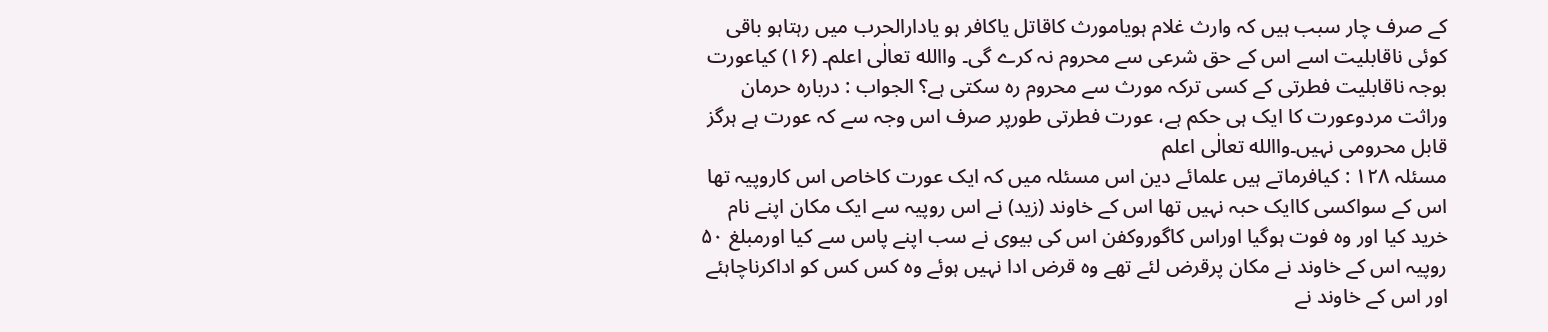کے صرف چار سبب ہیں کہ وارث غلام ہویامورث کاقاتل یاکافر ہو یادارالحرب میں رہتاہو باقی کوئی ناقابلیت اسے اس کے حق شرعی سے محروم نہ کرے گی۔ واالله تعالٰی اعلم۔ (۱۶) کیاعورت بوجہ ناقابلیت فطرتی کے کسی ترکہ مورث سے محروم رہ سکتی ہے؟ الجواب : دربارہ حرمان وراثت مردوعورت کا ایک ہی حکم ہے، عورت فطرتی طورپر صرف اس وجہ سے کہ عورت ہے ہرگز قابل محرومی نہیں۔واالله تعالٰی اعلم
مسئلہ ۱۲۸ : کیافرماتے ہیں علمائے دین اس مسئلہ میں کہ ایک عورت کاخاص اس کاروپیہ تھا اس کے سواکسی کاایک حبہ نہیں تھا اس کے خاوند (زید) نے اس روپیہ سے ایک مکان اپنے نام خرید کیا اور وہ فوت ہوگیا اوراس کاگوروکفن اس کی بیوی نے سب اپنے پاس سے کیا اورمبلغ ۵۰ روپیہ اس کے خاوند نے مکان پرقرض لئے تھے وہ قرض ادا نہیں ہوئے وہ کس کس کو اداکرناچاہئے اور اس کے خاوند نے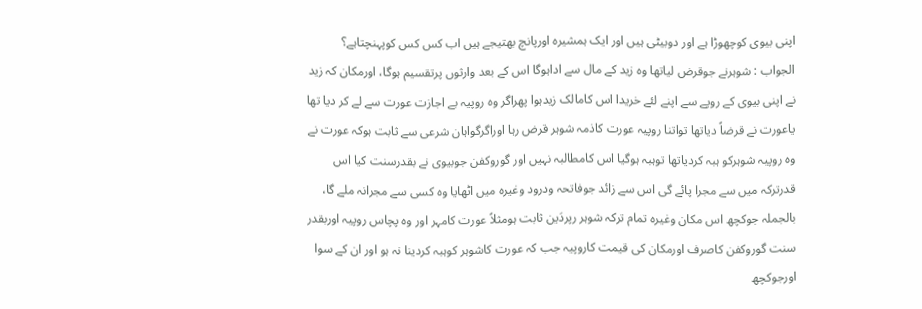اپنی بیوی کوچھوڑا ہے اور دوبیٹی ہیں اور ایک ہمشیرہ اورپانچ بھتیجے ہیں اب کس کس کوپہنچتاہے؟
الجواب : شوہرنے جوقرض لیاتھا وہ زید کے مال سے اداہوگا اس کے بعد وارثوں پرتقسیم ہوگا، اورمکان کہ زید نے اپنی بیوی کے روپے سے اپنے لئے خریدا اس کامالک زیدہوا پھراگر وہ روپیہ بے اجازت عورت سے لے کر دیا تھا یاعورت نے قرضاً دیاتھا تواتنا روپیہ عورت کاذمہ شوہر قرض رہا اوراگرگواہان شرعی سے ثابت ہوکہ عورت نے وہ روپیہ شوہرکو ہبہ کردیاتھا توہبہ ہوگیا اس کامطالبہ نہیں اور گوروکفن جوبیوی نے بقدرسنت کیا اس قدرترکہ میں سے مجرا پائے گی اس سے زائد جوفاتحہ ودرود وغیرہ میں اٹھایا وہ کسی سے مجرانہ ملے گا، بالجملہ جوکچھ اس مکان وغیرہ تمام ترکہ شوہر رپردَین ثابت ہومثلاً عورت کامہر اور وہ پچاس روپیہ اوربقدر سنت گوروکفن کاصرف اورمکان کی قیمت کاروپیہ جب کہ عورت کاشوہر کوہبہ کردینا نہ ہو اور ان کے سوا اورجوکچھ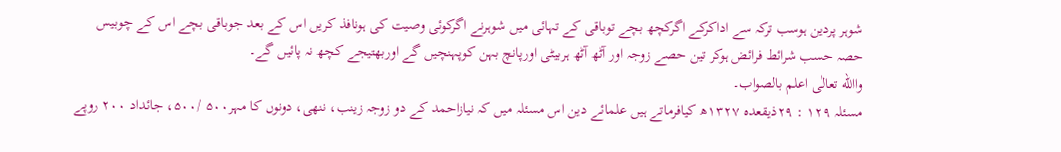شوہر پردین ہوسب ترکہ سے اداکرکے اگرکچھ بچے توباقی کے تہائی میں شوہرنے اگرکوئی وصیت کی ہونافذ کریں اس کے بعد جوباقی بچے اس کے چوبیس حصہ حسب شرائط فرائض ہوکر تین حصے زوجہ اور آٹھ آٹھ ہربیٹی اورپانچ بہن کوپہنچیں گے اوربھتیجے کچھ نہ پائیں گے۔
واالله تعالٰی اعلم بالصواب۔
مسئلہ ۱۲۹ : ۲۹ذیقعدہ ۱۳۲۷ھ کیافرماتے ہیں علمائے دین اس مسئلہ میں کہ نیازاحمد کے دو زوجہ زینب، ننھی، دونوں کا مہر۵۰۰ /۵۰۰، جائداد ۲۰۰ روپے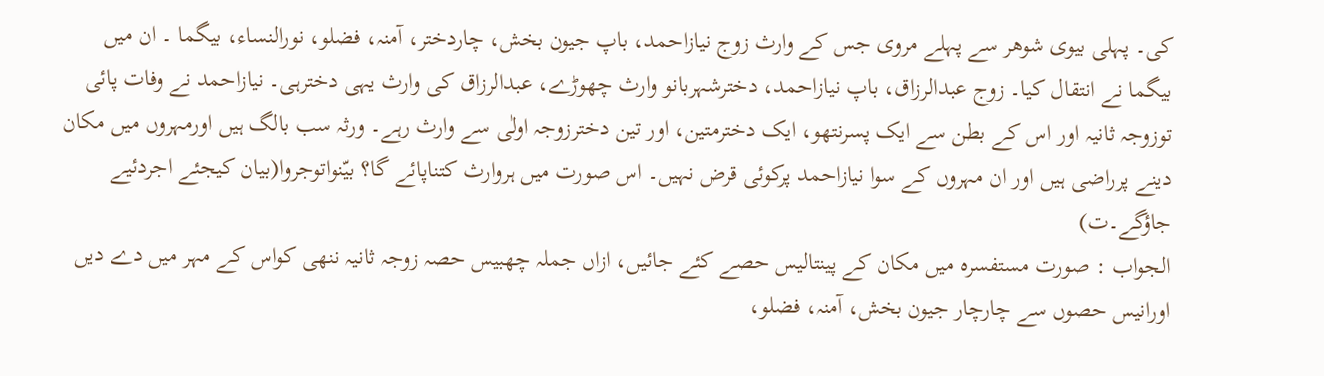کی۔ پہلی بیوی شوھر سے پہلے مروی جس کے وارث زوج نیازاحمد، باپ جیون بخش، چاردختر، آمنہ، فضلو، نورالنساء، بیگما ۔ ان میں بیگما نے انتقال کیا۔ زوج عبدالرزاق، باپ نیازاحمد، دخترشہربانو وارث چھوڑے، عبدالرزاق کی وارث یہی دخترہی۔ نیازاحمد نے وفات پائی توزوجہ ثانیہ اور اس کے بطن سے ایک پسرنتھو، ایک دخترمتین، اور تین دخترزوجہ اولٰی سے وارث رہے۔ ورثہ سب بالگ ہیں اورمہروں میں مکان دینے پرراضی ہیں اور ان مہروں کے سوا نیازاحمد پرکوئی قرض نہیں۔ اس صورت میں ہروارث کتناپائے گا؟ بیّنواتوجروا(بیان کیجئے اجردئیے جاؤگے۔ت)
الجواب : صورت مستفسرہ میں مکان کے پینتالیس حصے کئے جائیں، ازاں جملہ چھبیس حصہ زوجہ ثانیہ ننھی کواس کے مہر میں دے دیں اورانیس حصوں سے چارچار جیون بخش، آمنہ، فضلو،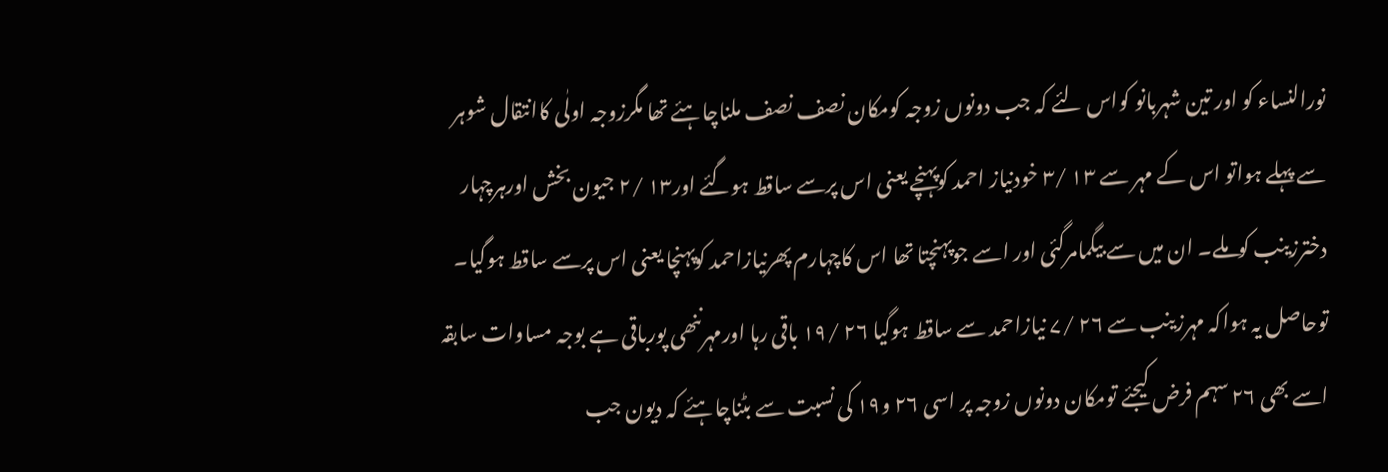نورالنساء کو اور تین شہربانو کواس لئے کہ جب دونوں زوجہ کومکان نصف نصف ملناچاہئے تھا مگرزوجہ اولٰی کاانتقال شوہر سے پہلے ہواتو اس کے مہر سے ۱۳ /۳ خودنیاز احمد کوپہنچے یعنی اس پرسے ساقط ہوگئے اور۱۳ /۲ جیون بخش اورہرچہار دخترزینب کوملے۔ ان میں سے بیگمامرگئی اور اسے جوپہنچتا تھا اس کاچہارم پھرنیازاحمد کوپہنچا یعنی اس پرسے ساقط ہوگیا۔ توحاصل یہ ہواکہ مہرزینب سے ۲۶ /۷ نیازاحمد سے ساقط ہوگیا ۲۶ /۱۹ باقی رہا اورمہرننھی پورباقی ہے بوجہ مساوات سابقہ اسے بھی ۲۶ سہم فرض کیجئے تومکان دونوں زوجہ پر اسی ۲۶ و۱۹ کی نسبت سے بٹناچاہئے کہ دیون جب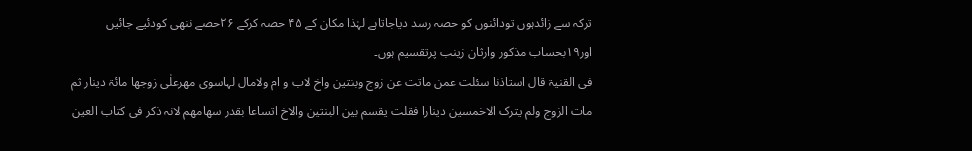ترکہ سے زائدہوں تودائنوں کو حصہ رسد دیاجاتاہے لہٰذا مکان کے ۴۵ حصہ کرکے ۲۶حصے ننھی کودئیے جائیں اور۱۹بحساب مذکور وارثان زینب پرتقسیم ہوں۔
فی القنیۃ قال استاذنا سئلت عمن ماتت عن زوج وبنتین واخ لاب و ام ولامال لہاسوی مھرعلٰی زوجھا مائۃ دینار ثم مات الزوج ولم یترک الاخمسین دینارا فقلت یقسم بین البنتین والاخ اتساعا بقدر سھامھم لانہ ذکر فی کتاب العین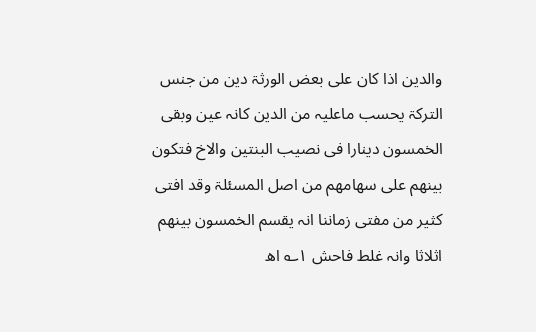والدین اذا کان علی بعض الورثۃ دین من جنس الترکۃ یحسب ماعلیہ من الدین کانہ عین وبقی الخمسون دینارا فی نصیب البنتین والاخ فتکون بینھم علی سھامھم من اصل المسئلۃ وقد افتی کثیر من مفتی زماننا انہ یقسم الخمسون بینھم اثلاثا وانہ غلط فاحش ۱؎ اھ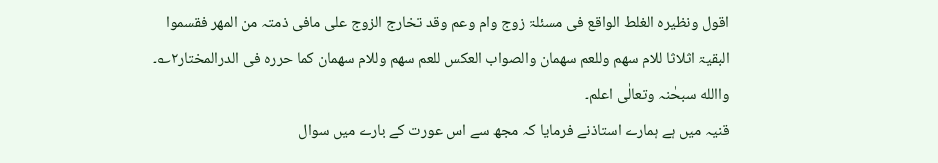اقول ونظیرہ الغلط الواقع فی مسئلۃ زوج وام وعم وقد تخارج الزوج علی مافی ذمتہ من المھر فقسموا البقیۃ اثلاثا للام سھم وللعم سھمان والصواب العکس للعم سھم وللام سھمان کما حررہ فی الدرالمختار۲؎۔ واالله سبحٰنہ وتعالٰی اعلم۔
قنیہ میں ہے ہمارے استاذنے فرمایا کہ مجھ سے اس عورت کے بارے میں سوال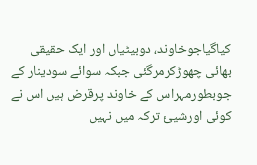کیاگیاجوخاوند، دوبیٹیاں اور ایک حقیقی بھائی چھوڑکرمرگئی جبکہ سوائے سودینار کے جوبطورمہراس کے خاوند پرقرض ہیں اس نے کوئی اورشیئ ترکہ میں نہیں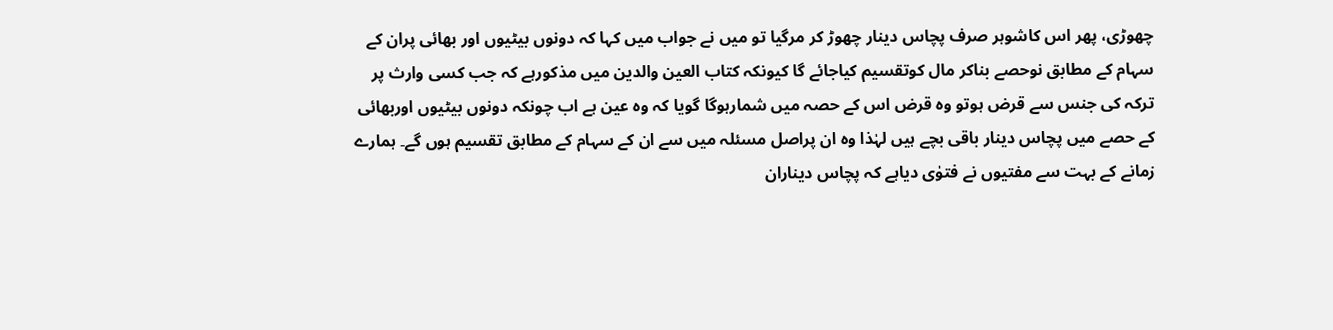چھوڑی، پھر اس کاشوہر صرف پچاس دینار چھوڑ کر مرگیا تو میں نے جواب میں کہا کہ دونوں بیٹیوں اور بھائی پران کے سہام کے مطابق نوحصے بناکر مال کوتقسیم کیاجائے گا کیونکہ کتاب العین والدین میں مذکورہے کہ جب کسی وارث پر ترکہ کی جنس سے قرض ہوتو وہ قرض اس کے حصہ میں شمارہوگا گویا کہ وہ عین ہے اب چونکہ دونوں بیٹیوں اوربھائی کے حصے میں پچاس دینار باقی بچے ہیں لہٰذا وہ ان پراصل مسئلہ میں سے ان کے سہام کے مطابق تقسیم ہوں گے۔ ہمارے زمانے کے بہت سے مفتیوں نے فتوٰی دیاہے کہ پچاس دیناران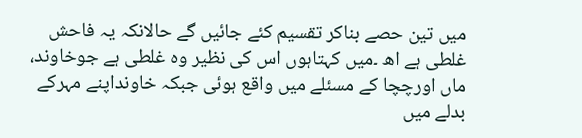میں تین حصے بناکر تقسیم کئے جائیں گے حالانکہ یہ فاحش غلطی ہے اھ ۔میں کہتاہوں اس کی نظیر وہ غلطی ہے جوخاوند، ماں اورچچا کے مسئلے میں واقع ہوئی جبکہ خاونداپنے مہرکے بدلے میں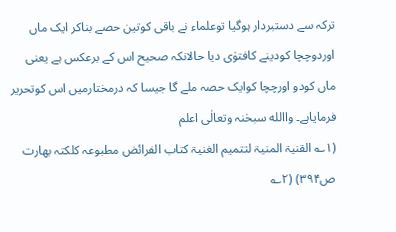ترکہ سے دستبردار ہوگیا توعلماء نے باقی کوتین حصے بناکر ایک ماں اوردوچچا کودینے کافتوٰی دیا حالانکہ صحیح اس کے برعکس ہے یعنی ماں کودو اورچچا کوایک حصہ ملے گا جیسا کہ درمختارمیں اس کوتحریر فرمایاہے۔ واالله سبحٰنہ وتعالٰی اعلم
(۱؎ القنیۃ المنیۃ لتتمیم الغنیۃ کتاب الفرائض مطبوعہ کلکتہ بھارت ص۳۹۴) (۲؎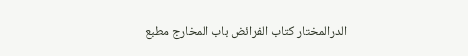الدرالمختار کتاب الفرائض باب المخارج مطبع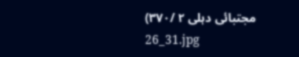مجتبائی دہلی ۲ /۳۷۰)
26_31.jpg